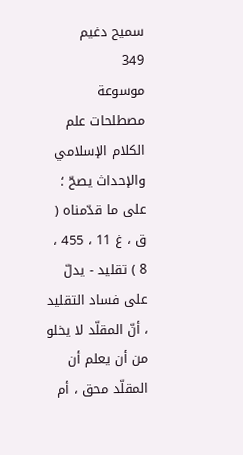سميح دغيم
349
موسوعة مصطلحات علم الكلام الإسلامي
والإحداث يصحّ ؛ على ما قدّمناه ( ق ، غ 11 ، 455 ، 8 ) تقليد - يدلّ على فساد التقليد ، أنّ المقلّد لا يخلو من أن يعلم أن المقلّد محق ، أم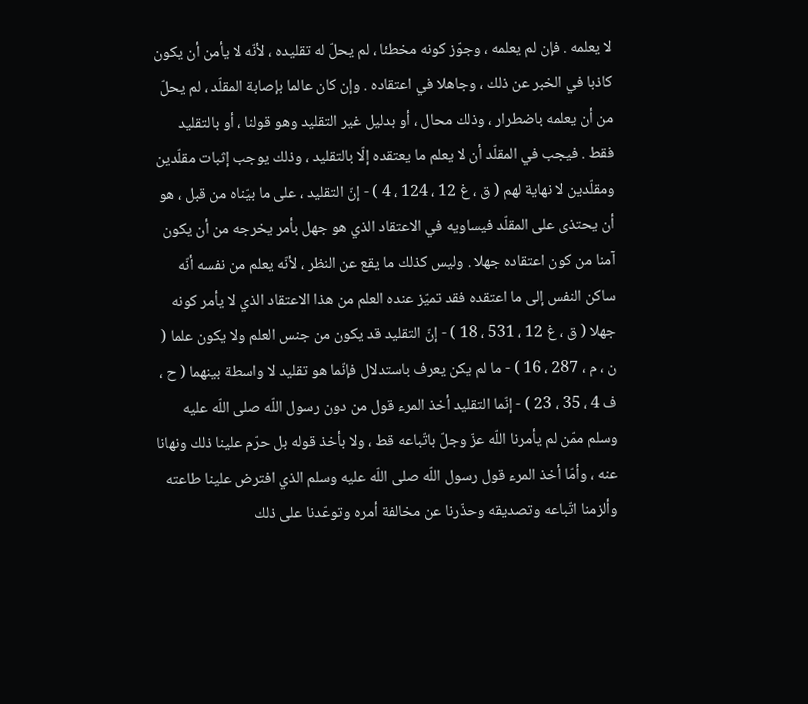لا يعلمه . فإن لم يعلمه ، وجوّز كونه مخطئا ، لم يحلّ له تقليده ، لأنّه لا يأمن أن يكون كاذبا في الخبر عن ذلك ، وجاهلا في اعتقاده . وإن كان عالما بإصابة المقلّد ، لم يحلّ من أن يعلمه باضطرار ، وذلك محال ، أو بدليل غير التقليد وهو قولنا ، أو بالتقليد فقط . فيجب في المقلّد أن لا يعلم ما يعتقده إلّا بالتقليد ، وذلك يوجب إثبات مقلّدين ومقلّدين لا نهاية لهم ( ق ، غ 12 ، 124 ، 4 ) - إنّ التقليد ، على ما بيّناه من قبل ، هو أن يحتذى على المقلّد فيساويه في الاعتقاد الذي هو جهل بأمر يخرجه من أن يكون آمنا من كون اعتقاده جهلا . وليس كذلك ما يقع عن النظر ، لأنّه يعلم من نفسه أنّه ساكن النفس إلى ما اعتقده فقد تميّز عنده العلم من هذا الاعتقاد الذي لا يأمر كونه جهلا ( ق ، غ 12 ، 531 ، 18 ) - إنّ التقليد قد يكون من جنس العلم ولا يكون علما ( ن ، م ، 287 ، 16 ) - ما لم يكن يعرف باستدلال فإنّما هو تقليد لا واسطة بينهما ( ح ، ف 4 ، 35 ، 23 ) - إنّما التقليد أخذ المرء قول من دون رسول اللّه صلى اللّه عليه وسلم ممّن لم يأمرنا اللّه عزّ وجلّ باتّباعه قط ، ولا بأخذ قوله بل حرّم علينا ذلك ونهانا عنه ، وأمّا أخذ المرء قول رسول اللّه صلى اللّه عليه وسلم الذي افترض علينا طاعته وألزمنا اتّباعه وتصديقه وحذّرنا عن مخالفة أمره وتوعّدنا على ذلك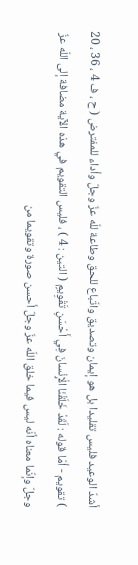أشدّ الوعيد فليس تقليدا بل هو إيمان وتصديق واتّباع للحق وطاعة للّه عزّ وجلّ وأداء للمفترض ( ح ، ف 4 ، 36 ، 20 ) تقويم - أمّا قوله : لَقَدْ خَلَقْنَا الْإِنْسانَ فِي أَحْسَنِ تَقْوِيمٍ ( التين : 4 ) ، فليس التقويم في هذه الآية مضافة إلى اللّه عزّ وجلّ وإنّما معناه أنّه ليس فيما خلق اللّه عزّ وجلّ أحسن صورة وتقويما من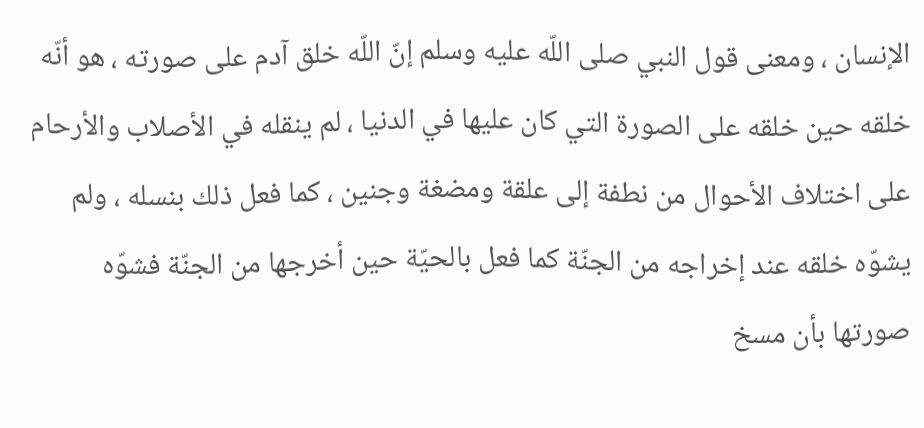الإنسان ، ومعنى قول النبي صلى اللّه عليه وسلم إنّ اللّه خلق آدم على صورته ، هو أنّه خلقه حين خلقه على الصورة التي كان عليها في الدنيا ، لم ينقله في الأصلاب والأرحام على اختلاف الأحوال من نطفة إلى علقة ومضغة وجنين ، كما فعل ذلك بنسله ، ولم يشوّه خلقه عند إخراجه من الجنّة كما فعل بالحيّة حين أخرجها من الجنّة فشوّه صورتها بأن مسخ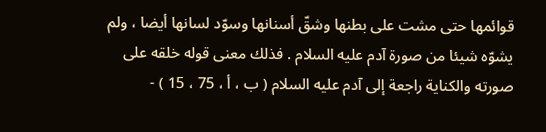قوائمها حتى مشت على بطنها وشقّ أسنانها وسوّد لسانها أيضا ، ولم يشوّه شيئا من صورة آدم عليه السلام . فذلك معنى قوله خلقه على صورته والكناية راجعة إلى آدم عليه السلام ( ب ، أ ، 75 ، 15 ) -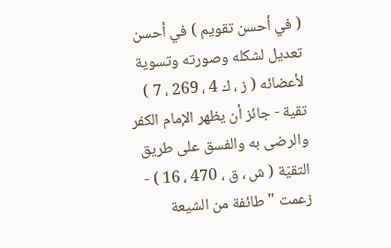( في أحسن تقويم ) في أحسن تعديل لشكله وصورته وتسوية لأعضائه ( ز ، ك 4 ، 269 ، 7 ) تقية - جائز أن يظهر الإمام الكفر والرضى به والفسق على طريق التقيّة ( ش ، ق ، 470 ، 16 ) - زعمت " طائفة من الشيعة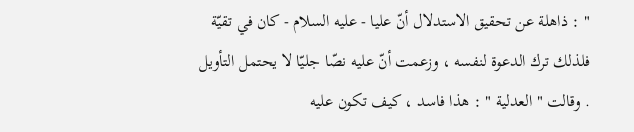" : ذاهلة عن تحقيق الاستدلال أنّ عليا - عليه السلام - كان في تقيّة فلذلك ترك الدعوة لنفسه ، وزعمت أنّ عليه نصّا جليّا لا يحتمل التأويل . وقالت " العدلية " : هذا فاسد ، كيف تكون عليه